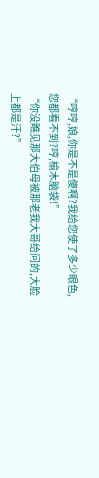“哼哼,娘,你是不是傻啊?我给您使了多少眼色,您都看不到?哼,榆木脑袋!”
“你没瞧见那大伯母被那老我大哥给问的,大脸上都是汗?”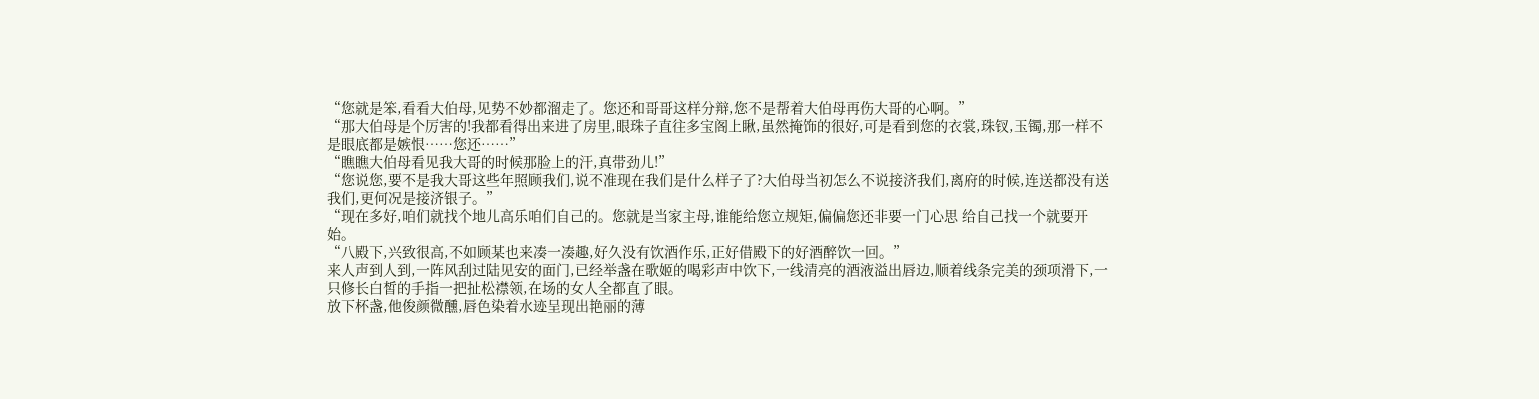“您就是笨,看看大伯母,见势不妙都溜走了。您还和哥哥这样分辩,您不是帮着大伯母再伤大哥的心啊。”
“那大伯母是个厉害的!我都看得出来进了房里,眼珠子直往多宝阁上瞅,虽然掩饰的很好,可是看到您的衣裳,珠钗,玉镯,那一样不是眼底都是嫉恨……您还……”
“瞧瞧大伯母看见我大哥的时候那脸上的汗,真带劲儿!”
“您说您,要不是我大哥这些年照顾我们,说不准现在我们是什么样子了?大伯母当初怎么不说接济我们,离府的时候,连送都没有送我们,更何况是接济银子。”
“现在多好,咱们就找个地儿高乐咱们自己的。您就是当家主母,谁能给您立规矩,偏偏您还非要一门心思 给自己找一个就要开始。
“八殿下,兴致很高,不如顾某也来凑一凑趣,好久没有饮酒作乐,正好借殿下的好酒醉饮一回。”
来人声到人到,一阵风刮过陆见安的面门,已经举盏在歌姬的喝彩声中饮下,一线清亮的酒液溢出唇边,顺着线条完美的颈项滑下,一只修长白皙的手指一把扯松襟领,在场的女人全都直了眼。
放下杯盏,他俊颜微醺,唇色染着水迹呈现出艳丽的薄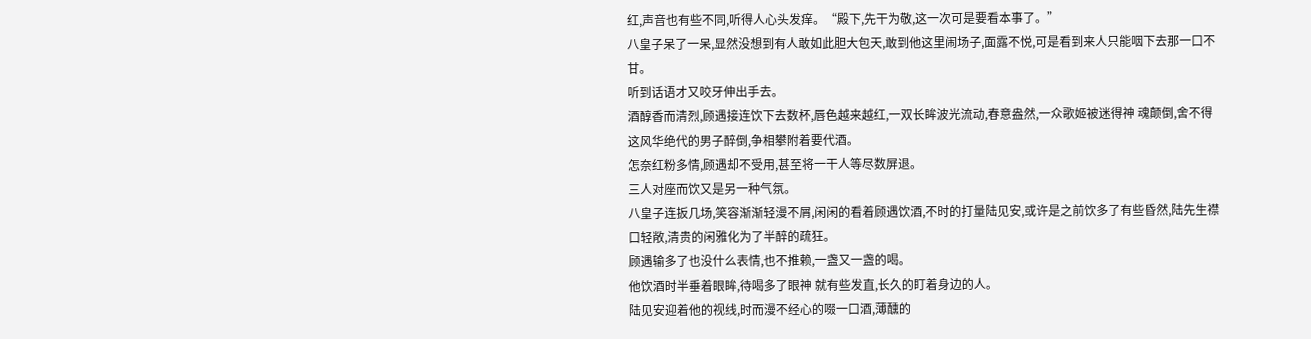红,声音也有些不同,听得人心头发痒。“殿下,先干为敬,这一次可是要看本事了。”
八皇子呆了一呆,显然没想到有人敢如此胆大包天,敢到他这里闹场子,面露不悦,可是看到来人只能咽下去那一口不甘。
听到话语才又咬牙伸出手去。
酒醇香而清烈,顾遇接连饮下去数杯,唇色越来越红,一双长眸波光流动,春意盎然,一众歌姬被迷得神 魂颠倒,舍不得这风华绝代的男子醉倒,争相攀附着要代酒。
怎奈红粉多情,顾遇却不受用,甚至将一干人等尽数屏退。
三人对座而饮又是另一种气氛。
八皇子连扳几场,笑容渐渐轻漫不屑,闲闲的看着顾遇饮酒,不时的打量陆见安,或许是之前饮多了有些昏然,陆先生襟口轻敞,清贵的闲雅化为了半醉的疏狂。
顾遇输多了也没什么表情,也不推赖,一盏又一盏的喝。
他饮酒时半垂着眼眸,待喝多了眼神 就有些发直,长久的盯着身边的人。
陆见安迎着他的视线,时而漫不经心的啜一口酒,薄醺的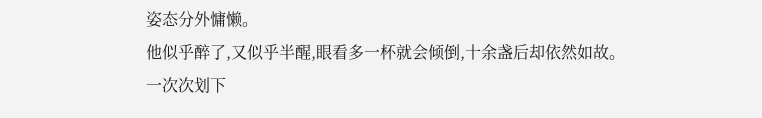姿态分外慵懒。
他似乎醉了,又似乎半醒,眼看多一杯就会倾倒,十余盏后却依然如故。
一次次划下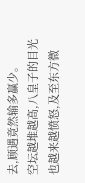去,顾遇竟然输多赢少。
空坛越堆越高,八皇子的目光也越来越愤怒,及至东方微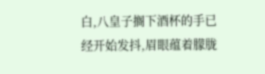白,八皇子搁下酒杯的手已经开始发抖,眉眼蕴着朦胧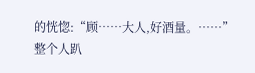的恍惚:“顾……大人,好酒量。……”
整个人趴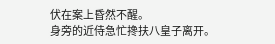伏在案上昏然不醒。
身旁的近侍急忙搀扶八皇子离开。